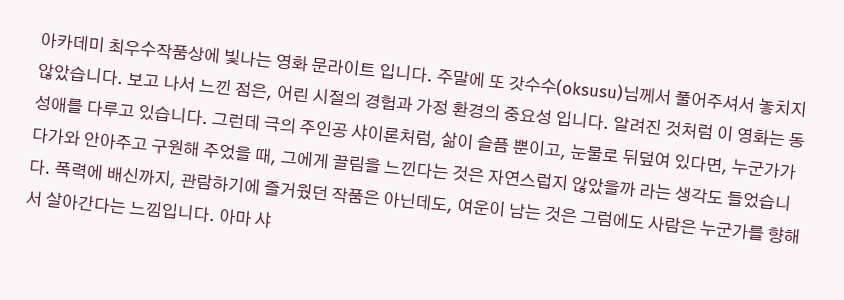아카데미 최우수작품상에 빛나는 영화 문라이트 입니다. 주말에 또 갓수수(oksusu)님께서 풀어주셔서 놓치지 않았습니다. 보고 나서 느낀 점은, 어린 시절의 경험과 가정 환경의 중요성 입니다. 알려진 것처럼 이 영화는 동성애를 다루고 있습니다. 그런데 극의 주인공 샤이론처럼, 삶이 슬픔 뿐이고, 눈물로 뒤덮여 있다면, 누군가가 다가와 안아주고 구원해 주었을 때, 그에게 끌림을 느낀다는 것은 자연스럽지 않았을까 라는 생각도 들었습니다. 폭력에 배신까지, 관람하기에 즐거웠던 작품은 아닌데도, 여운이 남는 것은 그럼에도 사람은 누군가를 향해서 살아간다는 느낌입니다. 아마 샤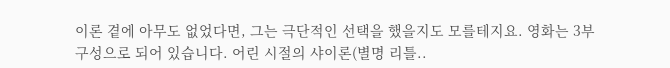이론 곁에 아무도 없었다면, 그는 극단적인 선택을 했을지도 모를테지요. 영화는 3부 구성으로 되어 있습니다. 어린 시절의 샤이론(별명 리틀..